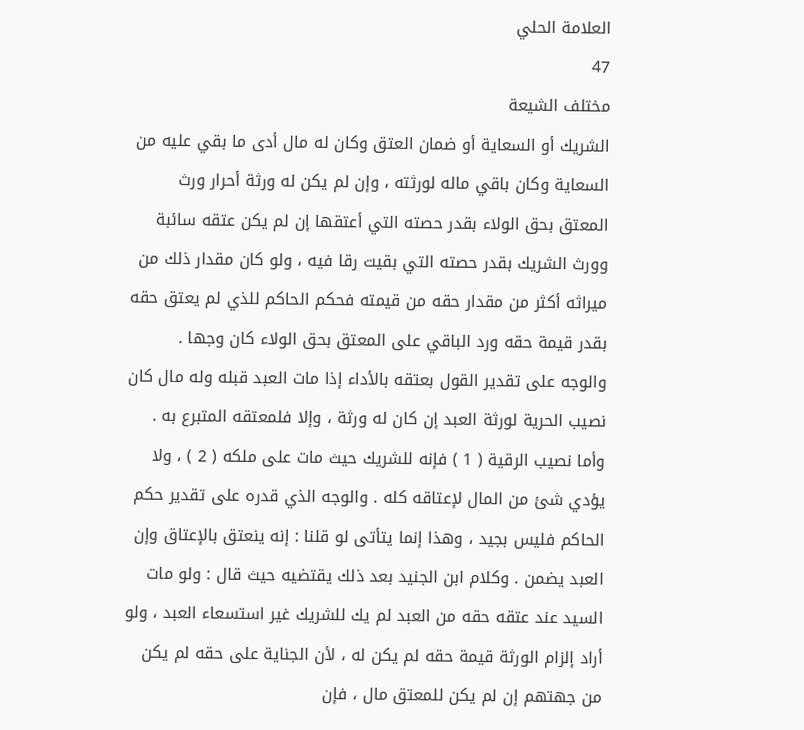العلامة الحلي
47
مختلف الشيعة
الشريك أو السعاية أو ضمان العتق وكان له مال أدى ما بقي عليه من السعاية وكان باقي ماله لورثته ، وإن لم يكن له ورثة أحرار ورث المعتق بحق الولاء بقدر حصته التي أعتقها إن لم يكن عتقه سائبة وورث الشريك بقدر حصته التي بقيت رقا فيه ، ولو كان مقدار ذلك من ميراثه أكثر من مقدار حقه من قيمته فحكم الحاكم للذي لم يعتق حقه بقدر قيمة حقه ورد الباقي على المعتق بحق الولاء كان وجها . والوجه على تقدير القول بعتقه بالأداء إذا مات العبد قبله وله مال كان نصيب الحرية لورثة العبد إن كان له ورثة ، وإلا فلمعتقه المتبرع به . وأما نصيب الرقية ( 1 ) فإنه للشريك حيث مات على ملكه ( 2 ) ، ولا يؤدي شئ من المال لإعتاقه كله . والوجه الذي قدره على تقدير حكم الحاكم فليس بجيد ، وهذا إنما يتأتى لو قلنا : إنه ينعتق بالإعتاق وإن العبد يضمن . وكلام ابن الجنيد بعد ذلك يقتضيه حيث قال : ولو مات السيد عند عتقه حقه من العبد لم يك للشريك غير استسعاء العبد ، ولو أراد إلزام الورثة قيمة حقه لم يكن له ، لأن الجناية على حقه لم يكن من جهتهم إن لم يكن للمعتق مال ، فإن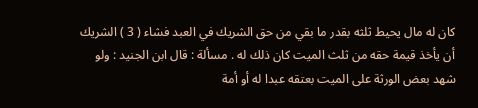كان له مال يحيط ثلثه بقدر ما بقي من حق الشريك في العبد فشاء ( 3 ) الشريك أن يأخذ قيمة حقه من ثلث الميت كان ذلك له . مسألة : قال ابن الجنيد : ولو شهد بعض الورثة على الميت بعتقه عبدا له أو أمة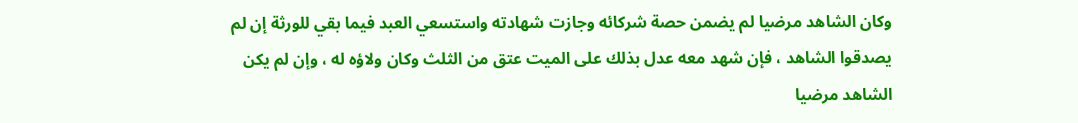وكان الشاهد مرضيا لم يضمن حصة شركائه وجازت شهادته واستسعي العبد فيما بقي للورثة إن لم يصدقوا الشاهد ، فإن شهد معه عدل بذلك على الميت عتق من الثلث وكان ولاؤه له ، وإن لم يكن الشاهد مرضيا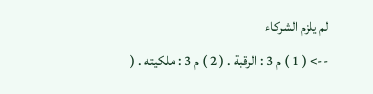لم يلزم الشركاء
--> ( 1 ) م 3 : الرقبة . ( 2 ) م 3 : ملكيته . (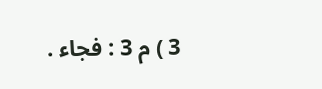3 ) م 3 : فجاء .